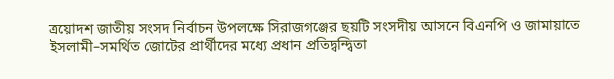ত্রয়োদশ জাতীয় সংসদ নির্বাচন উপলক্ষে সিরাজগঞ্জের ছয়টি সংসদীয় আসনে বিএনপি ও জামায়াতে ইসলামী–সমর্থিত জোটের প্রার্থীদের মধ্যে প্রধান প্রতিদ্বন্দ্বিতা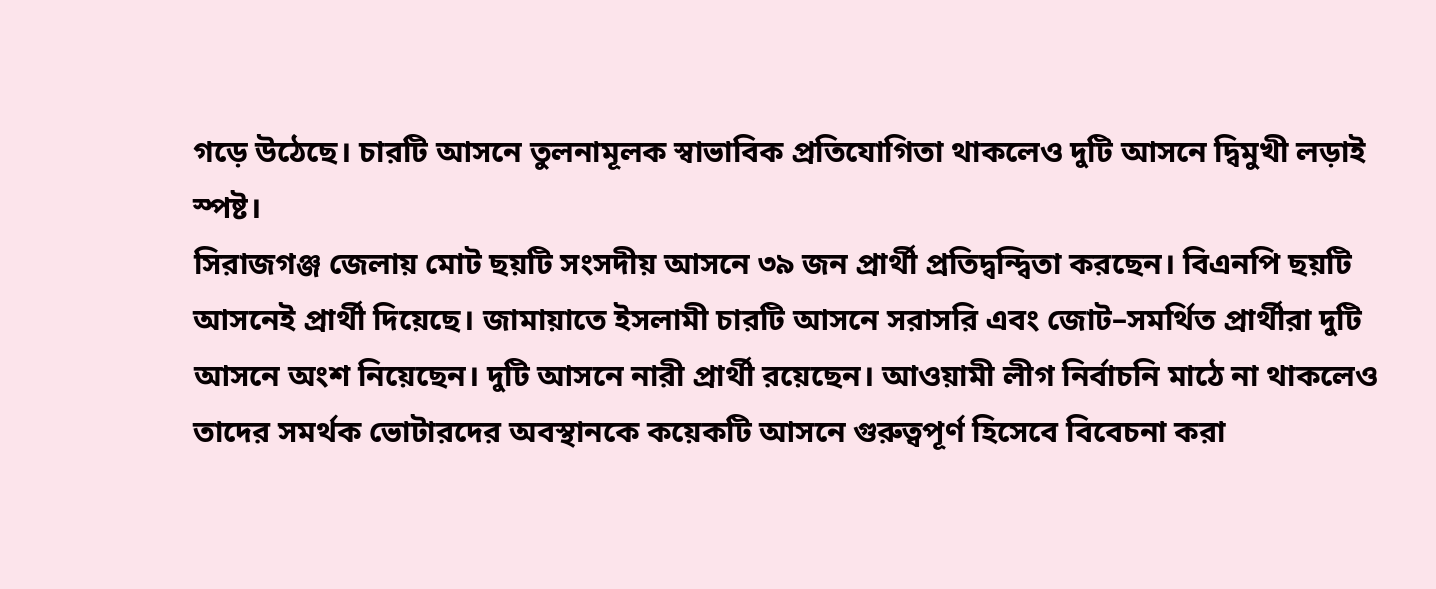গড়ে উঠেছে। চারটি আসনে তুলনামূলক স্বাভাবিক প্রতিযোগিতা থাকলেও দুটি আসনে দ্বিমুখী লড়াই স্পষ্ট।
সিরাজগঞ্জ জেলায় মোট ছয়টি সংসদীয় আসনে ৩৯ জন প্রার্থী প্রতিদ্বন্দ্বিতা করছেন। বিএনপি ছয়টি আসনেই প্রার্থী দিয়েছে। জামায়াতে ইসলামী চারটি আসনে সরাসরি এবং জোট–সমর্থিত প্রার্থীরা দুটি আসনে অংশ নিয়েছেন। দুটি আসনে নারী প্রার্থী রয়েছেন। আওয়ামী লীগ নির্বাচনি মাঠে না থাকলেও তাদের সমর্থক ভোটারদের অবস্থানকে কয়েকটি আসনে গুরুত্বপূর্ণ হিসেবে বিবেচনা করা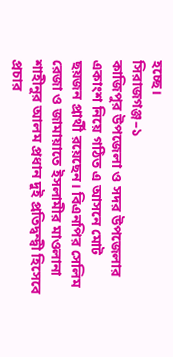হচ্ছে।
সিরাজগঞ্জ–১
কাজিপুর উপজেলা ও সদর উপজেলার একাংশ নিয়ে গঠিত এ আসনে মোট ছয়জন প্রার্থী রয়েছেন। বিএনপির সেলিম রেজা ও জামায়াতে ইসলামীর মাওলানা শাহীনুর আলম প্রধান দুই প্রতিদ্বন্দ্বী হিসেবে প্রচার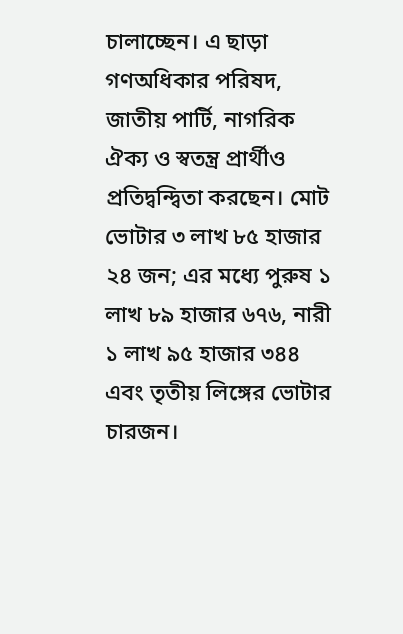চালাচ্ছেন। এ ছাড়া গণঅধিকার পরিষদ, জাতীয় পার্টি, নাগরিক ঐক্য ও স্বতন্ত্র প্রার্থীও প্রতিদ্বন্দ্বিতা করছেন। মোট ভোটার ৩ লাখ ৮৫ হাজার ২৪ জন; এর মধ্যে পুরুষ ১ লাখ ৮৯ হাজার ৬৭৬, নারী ১ লাখ ৯৫ হাজার ৩৪৪ এবং তৃতীয় লিঙ্গের ভোটার চারজন।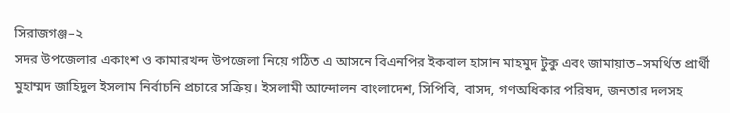সিরাজগঞ্জ–২
সদর উপজেলার একাংশ ও কামারখন্দ উপজেলা নিয়ে গঠিত এ আসনে বিএনপির ইকবাল হাসান মাহমুদ টুকু এবং জামায়াত–সমর্থিত প্রার্থী মুহাম্মদ জাহিদুল ইসলাম নির্বাচনি প্রচারে সক্রিয়। ইসলামী আন্দোলন বাংলাদেশ, সিপিবি, বাসদ, গণঅধিকার পরিষদ, জনতার দলসহ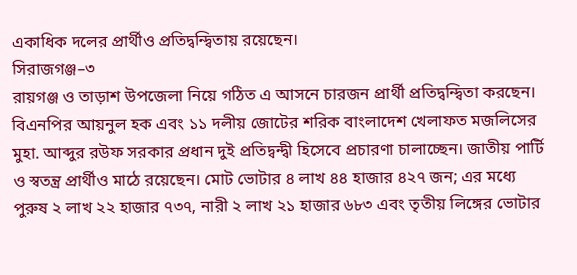একাধিক দলের প্রার্থীও প্রতিদ্বন্দ্বিতায় রয়েছেন।
সিরাজগঞ্জ–৩
রায়গঞ্জ ও তাড়াশ উপজেলা নিয়ে গঠিত এ আসনে চারজন প্রার্থী প্রতিদ্বন্দ্বিতা করছেন। বিএনপির আয়নুল হক এবং ১১ দলীয় জোটের শরিক বাংলাদেশ খেলাফত মজলিসের মুহা. আব্দুর রউফ সরকার প্রধান দুই প্রতিদ্বন্দ্বী হিসেবে প্রচারণা চালাচ্ছেন। জাতীয় পার্টি ও স্বতন্ত্র প্রার্থীও মাঠে রয়েছেন। মোট ভোটার ৪ লাখ ৪৪ হাজার ৪২৭ জন; এর মধ্যে পুরুষ ২ লাখ ২২ হাজার ৭৩৭, নারী ২ লাখ ২১ হাজার ৬৮৩ এবং তৃতীয় লিঙ্গের ভোটার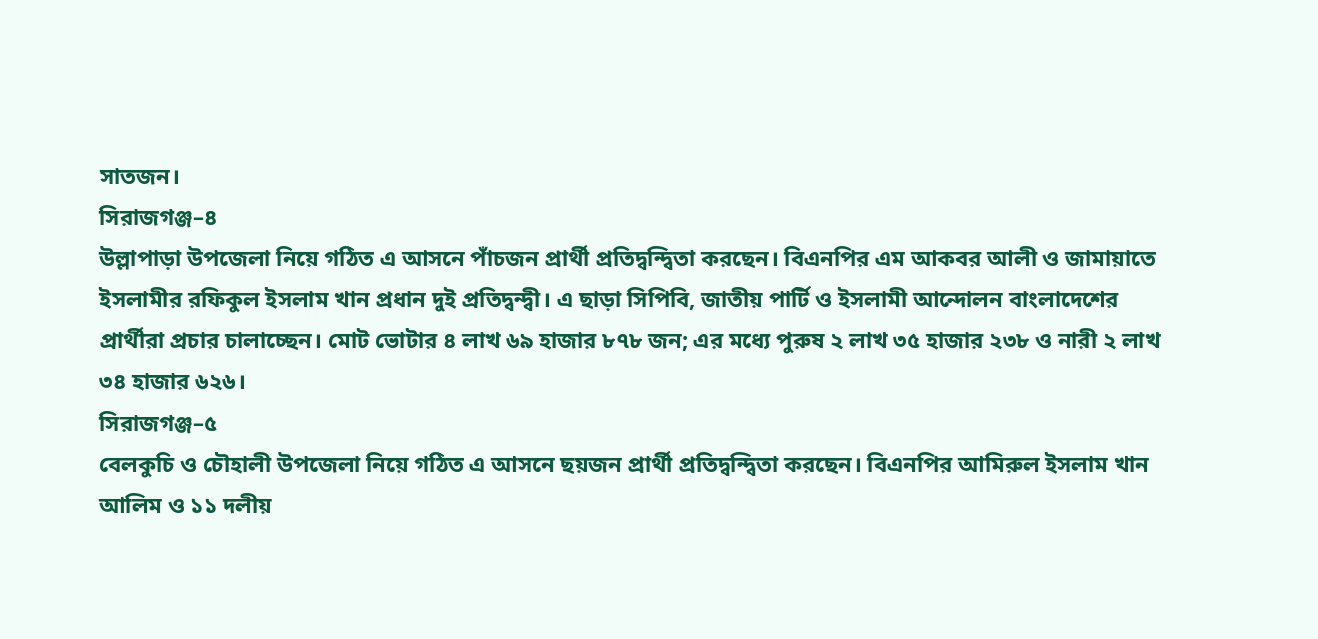সাতজন।
সিরাজগঞ্জ–৪
উল্লাপাড়া উপজেলা নিয়ে গঠিত এ আসনে পাঁচজন প্রার্থী প্রতিদ্বন্দ্বিতা করছেন। বিএনপির এম আকবর আলী ও জামায়াতে ইসলামীর রফিকুল ইসলাম খান প্রধান দুই প্রতিদ্বন্দ্বী। এ ছাড়া সিপিবি, জাতীয় পার্টি ও ইসলামী আন্দোলন বাংলাদেশের প্রার্থীরা প্রচার চালাচ্ছেন। মোট ভোটার ৪ লাখ ৬৯ হাজার ৮৭৮ জন; এর মধ্যে পুরুষ ২ লাখ ৩৫ হাজার ২৩৮ ও নারী ২ লাখ ৩৪ হাজার ৬২৬।
সিরাজগঞ্জ–৫
বেলকুচি ও চৌহালী উপজেলা নিয়ে গঠিত এ আসনে ছয়জন প্রার্থী প্রতিদ্বন্দ্বিতা করছেন। বিএনপির আমিরুল ইসলাম খান আলিম ও ১১ দলীয়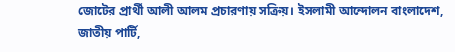জোটের প্রার্থী আলী আলম প্রচারণায় সক্রিয়। ইসলামী আন্দোলন বাংলাদেশ, জাতীয় পার্টি,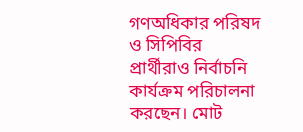গণঅধিকার পরিষদ ও সিপিবির প্রার্থীরাও নির্বাচনি কার্যক্রম পরিচালনা করছেন। মোট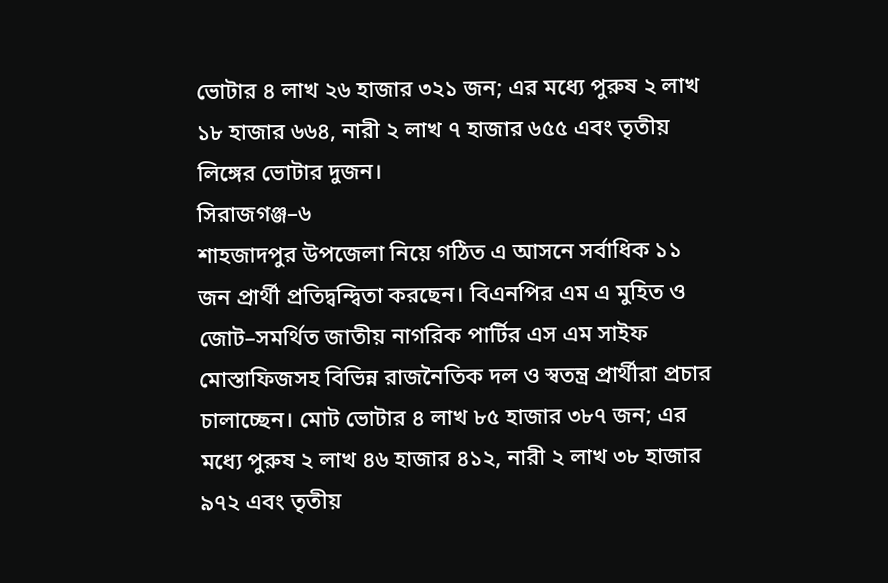ভোটার ৪ লাখ ২৬ হাজার ৩২১ জন; এর মধ্যে পুরুষ ২ লাখ ১৮ হাজার ৬৬৪, নারী ২ লাখ ৭ হাজার ৬৫৫ এবং তৃতীয় লিঙ্গের ভোটার দুজন।
সিরাজগঞ্জ–৬
শাহজাদপুর উপজেলা নিয়ে গঠিত এ আসনে সর্বাধিক ১১ জন প্রার্থী প্রতিদ্বন্দ্বিতা করছেন। বিএনপির এম এ মুহিত ও জোট–সমর্থিত জাতীয় নাগরিক পার্টির এস এম সাইফ মোস্তাফিজসহ বিভিন্ন রাজনৈতিক দল ও স্বতন্ত্র প্রার্থীরা প্রচার চালাচ্ছেন। মোট ভোটার ৪ লাখ ৮৫ হাজার ৩৮৭ জন; এর মধ্যে পুরুষ ২ লাখ ৪৬ হাজার ৪১২, নারী ২ লাখ ৩৮ হাজার ৯৭২ এবং তৃতীয়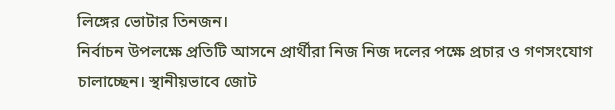লিঙ্গের ভোটার তিনজন।
নির্বাচন উপলক্ষে প্রতিটি আসনে প্রার্থীরা নিজ নিজ দলের পক্ষে প্রচার ও গণসংযোগ চালাচ্ছেন। স্থানীয়ভাবে জোট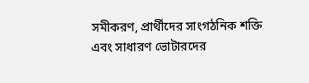সমীকরণ, প্রার্থীদের সাংগঠনিক শক্তি এবং সাধারণ ভোটারদের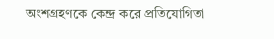অংশগ্রহণকে কেন্দ্র করে প্রতিযোগিতা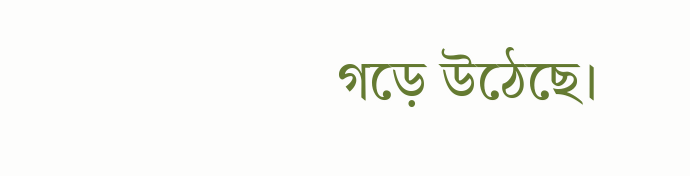গড়ে উঠেছে।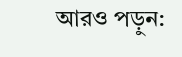আরও পড়ুন: